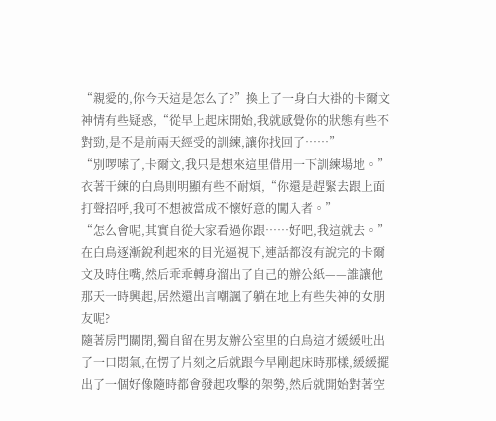“親愛的,你今天這是怎么了?”換上了一身白大褂的卡爾文神情有些疑惑,“從早上起床開始,我就感覺你的狀態有些不對勁,是不是前兩天經受的訓練,讓你找回了……”
“別啰嗦了,卡爾文,我只是想來這里借用一下訓練場地。”衣著干練的白鳥則明顯有些不耐煩,“你還是趕緊去跟上面打聲招呼,我可不想被當成不懷好意的闖入者。”
“怎么會呢,其實自從大家看過你跟……好吧,我這就去。”在白鳥逐漸銳利起來的目光逼視下,連話都沒有說完的卡爾文及時住嘴,然后乖乖轉身溜出了自己的辦公紙——誰讓他那天一時興起,居然還出言嘲諷了躺在地上有些失神的女朋友呢?
隨著房門關閉,獨自留在男友辦公室里的白鳥這才緩緩吐出了一口悶氣,在愣了片刻之后就跟今早剛起床時那樣,緩緩擺出了一個好像隨時都會發起攻擊的架勢,然后就開始對著空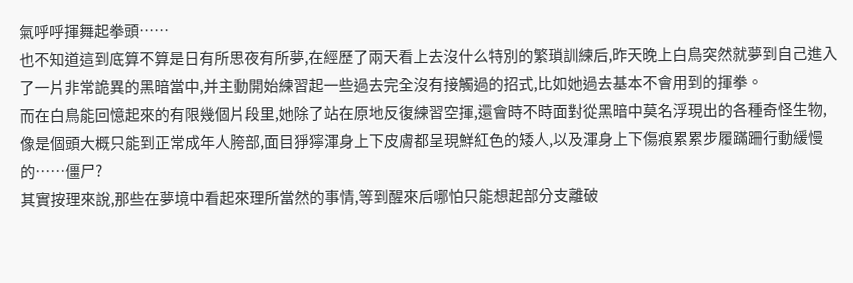氣呼呼揮舞起拳頭……
也不知道這到底算不算是日有所思夜有所夢,在經歷了兩天看上去沒什么特別的繁瑣訓練后,昨天晚上白鳥突然就夢到自己進入了一片非常詭異的黑暗當中,并主動開始練習起一些過去完全沒有接觸過的招式,比如她過去基本不會用到的揮拳。
而在白鳥能回憶起來的有限幾個片段里,她除了站在原地反復練習空揮,還會時不時面對從黑暗中莫名浮現出的各種奇怪生物,像是個頭大概只能到正常成年人胯部,面目猙獰渾身上下皮膚都呈現鮮紅色的矮人,以及渾身上下傷痕累累步履蹣跚行動緩慢的……僵尸?
其實按理來說,那些在夢境中看起來理所當然的事情,等到醒來后哪怕只能想起部分支離破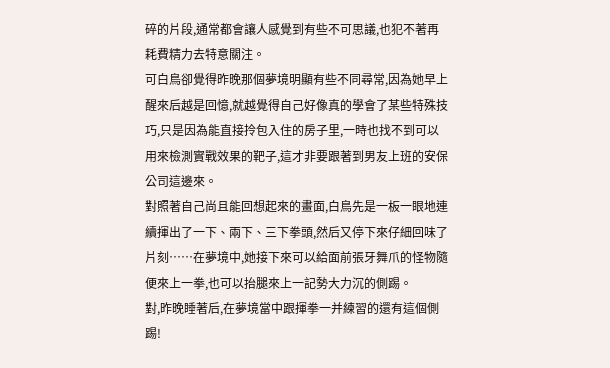碎的片段,通常都會讓人感覺到有些不可思議,也犯不著再耗費精力去特意關注。
可白鳥卻覺得昨晚那個夢境明顯有些不同尋常,因為她早上醒來后越是回憶,就越覺得自己好像真的學會了某些特殊技巧,只是因為能直接拎包入住的房子里,一時也找不到可以用來檢測實戰效果的靶子,這才非要跟著到男友上班的安保公司這邊來。
對照著自己尚且能回想起來的畫面,白鳥先是一板一眼地連續揮出了一下、兩下、三下拳頭,然后又停下來仔細回味了片刻……在夢境中,她接下來可以給面前張牙舞爪的怪物隨便來上一拳,也可以抬腿來上一記勢大力沉的側踢。
對,昨晚睡著后,在夢境當中跟揮拳一并練習的還有這個側踢!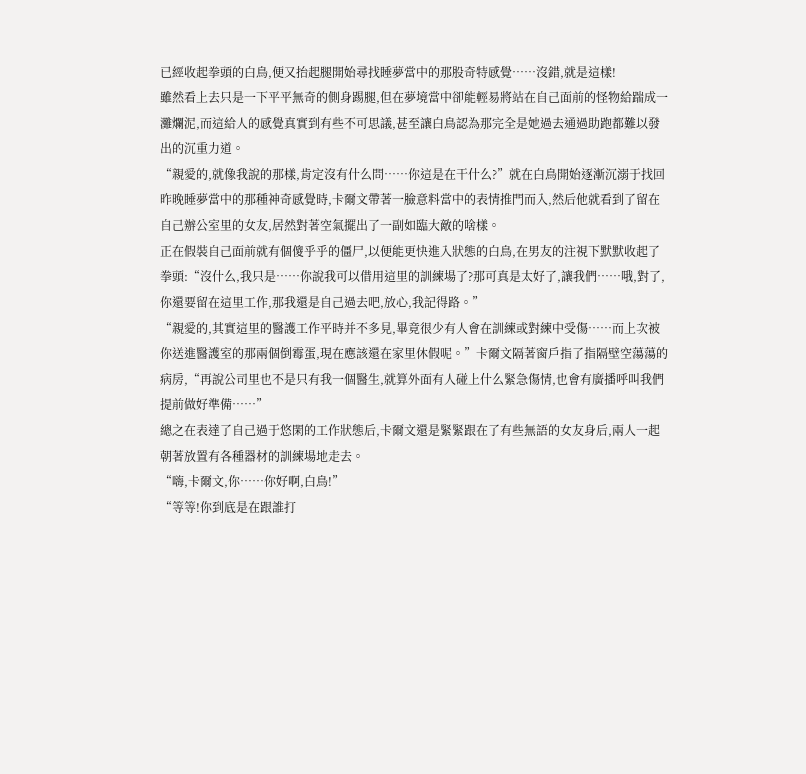已經收起拳頭的白鳥,便又抬起腿開始尋找睡夢當中的那股奇特感覺……沒錯,就是這樣!
雖然看上去只是一下平平無奇的側身踢腿,但在夢境當中卻能輕易將站在自己面前的怪物給踹成一灘爛泥,而這給人的感覺真實到有些不可思議,甚至讓白鳥認為那完全是她過去通過助跑都難以發出的沉重力道。
“親愛的,就像我說的那樣,肯定沒有什么問……你這是在干什么?”就在白鳥開始逐漸沉溺于找回昨晚睡夢當中的那種神奇感覺時,卡爾文帶著一臉意料當中的表情推門而入,然后他就看到了留在自己辦公室里的女友,居然對著空氣擺出了一副如臨大敵的啥樣。
正在假裝自己面前就有個傻乎乎的僵尸,以便能更快進入狀態的白鳥,在男友的注視下默默收起了拳頭:“沒什么,我只是……你說我可以借用這里的訓練場了?那可真是太好了,讓我們……哦,對了,你還要留在這里工作,那我還是自己過去吧,放心,我記得路。”
“親愛的,其實這里的醫護工作平時并不多見,畢竟很少有人會在訓練或對練中受傷……而上次被你送進醫護室的那兩個倒霉蛋,現在應該還在家里休假呢。”卡爾文隔著窗戶指了指隔壁空蕩蕩的病房,“再說公司里也不是只有我一個醫生,就算外面有人碰上什么緊急傷情,也會有廣播呼叫我們提前做好準備……”
總之在表達了自己過于悠閑的工作狀態后,卡爾文還是緊緊跟在了有些無語的女友身后,兩人一起朝著放置有各種器材的訓練場地走去。
“嗨,卡爾文,你……你好啊,白鳥!”
“等等!你到底是在跟誰打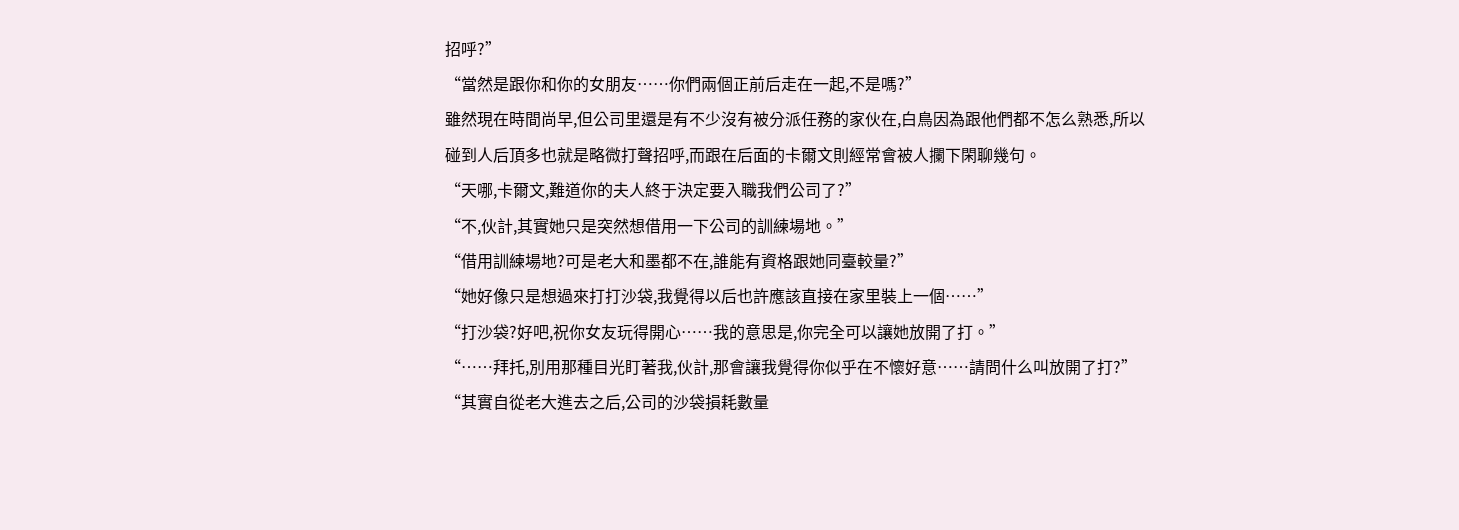招呼?”
“當然是跟你和你的女朋友……你們兩個正前后走在一起,不是嗎?”
雖然現在時間尚早,但公司里還是有不少沒有被分派任務的家伙在,白鳥因為跟他們都不怎么熟悉,所以碰到人后頂多也就是略微打聲招呼,而跟在后面的卡爾文則經常會被人攔下閑聊幾句。
“天哪,卡爾文,難道你的夫人終于決定要入職我們公司了?”
“不,伙計,其實她只是突然想借用一下公司的訓練場地。”
“借用訓練場地?可是老大和墨都不在,誰能有資格跟她同臺較量?”
“她好像只是想過來打打沙袋,我覺得以后也許應該直接在家里裝上一個……”
“打沙袋?好吧,祝你女友玩得開心……我的意思是,你完全可以讓她放開了打。”
“……拜托,別用那種目光盯著我,伙計,那會讓我覺得你似乎在不懷好意……請問什么叫放開了打?”
“其實自從老大進去之后,公司的沙袋損耗數量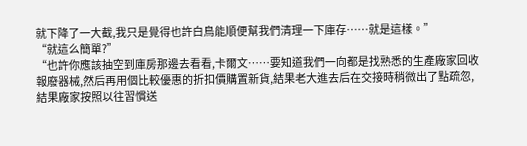就下降了一大截,我只是覺得也許白鳥能順便幫我們清理一下庫存……就是這樣。”
“就這么簡單?”
“也許你應該抽空到庫房那邊去看看,卡爾文……要知道我們一向都是找熟悉的生產廠家回收報廢器械,然后再用個比較優惠的折扣價購置新貨,結果老大進去后在交接時稍微出了點疏忽,結果廠家按照以往習慣送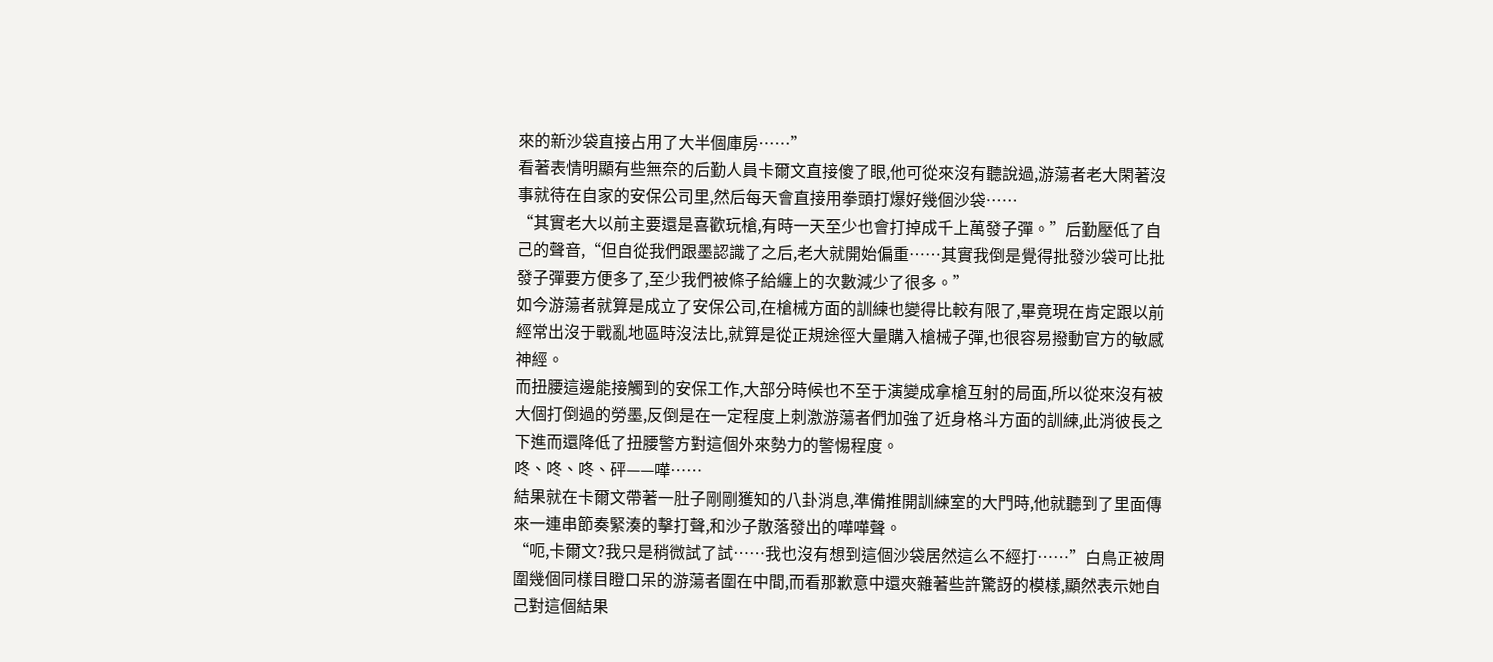來的新沙袋直接占用了大半個庫房……”
看著表情明顯有些無奈的后勤人員卡爾文直接傻了眼,他可從來沒有聽說過,游蕩者老大閑著沒事就待在自家的安保公司里,然后每天會直接用拳頭打爆好幾個沙袋……
“其實老大以前主要還是喜歡玩槍,有時一天至少也會打掉成千上萬發子彈。”后勤壓低了自己的聲音,“但自從我們跟墨認識了之后,老大就開始偏重……其實我倒是覺得批發沙袋可比批發子彈要方便多了,至少我們被條子給纏上的次數減少了很多。”
如今游蕩者就算是成立了安保公司,在槍械方面的訓練也變得比較有限了,畢竟現在肯定跟以前經常出沒于戰亂地區時沒法比,就算是從正規途徑大量購入槍械子彈,也很容易撥動官方的敏感神經。
而扭腰這邊能接觸到的安保工作,大部分時候也不至于演變成拿槍互射的局面,所以從來沒有被大個打倒過的勞墨,反倒是在一定程度上刺激游蕩者們加強了近身格斗方面的訓練,此消彼長之下進而還降低了扭腰警方對這個外來勢力的警惕程度。
咚、咚、咚、砰——嘩……
結果就在卡爾文帶著一肚子剛剛獲知的八卦消息,準備推開訓練室的大門時,他就聽到了里面傳來一連串節奏緊湊的擊打聲,和沙子散落發出的嘩嘩聲。
“呃,卡爾文?我只是稍微試了試……我也沒有想到這個沙袋居然這么不經打……”白鳥正被周圍幾個同樣目瞪口呆的游蕩者圍在中間,而看那歉意中還夾雜著些許驚訝的模樣,顯然表示她自己對這個結果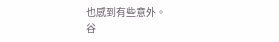也感到有些意外。
谷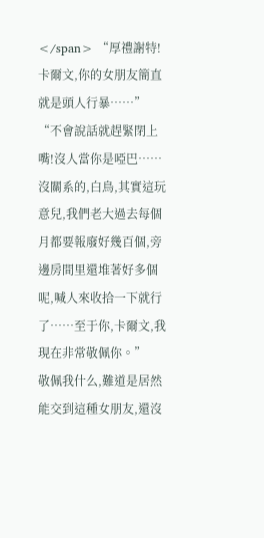</span> “厚禮謝特!卡爾文,你的女朋友簡直就是頭人行暴……”
“不會說話就趕緊閉上嘴!沒人當你是啞巴……沒關系的,白鳥,其實這玩意兒,我們老大過去每個月都要報廢好幾百個,旁邊房間里還堆著好多個呢,喊人來收拾一下就行了……至于你,卡爾文,我現在非常敬佩你。”
敬佩我什么,難道是居然能交到這種女朋友,還沒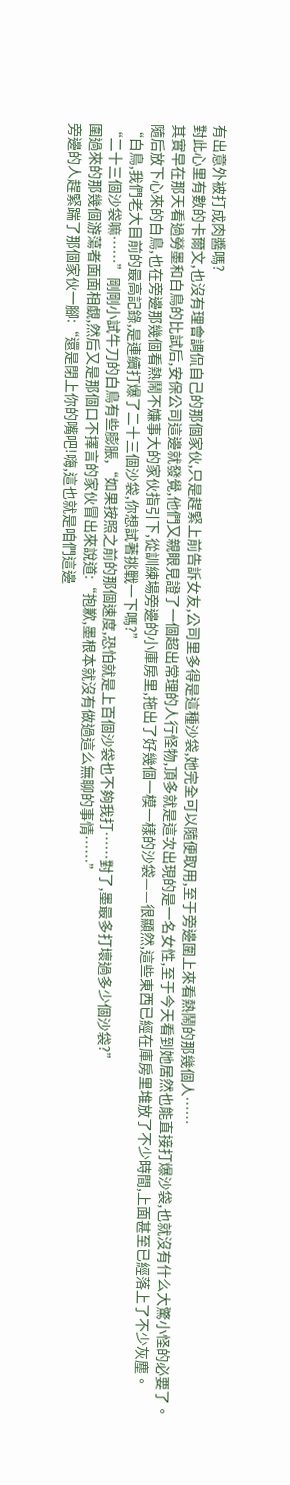有出意外被打成肉醬嗎?
對此心里有數的卡爾文,也沒有理會調侃自己的那個家伙,只是趕緊上前告訴女友,公司里多得是這種沙袋,她完全可以隨便取用,至于旁邊圍上來看熱鬧的那幾個人……
其實早在那天看過勞墨和白鳥的比試后,安保公司這邊就發覺,他們又親眼見證了一個超出常理的人行怪物,頂多就是這次出現的是一名女性,至于今天看到她居然也能直接打爆沙袋,也就沒有什么大驚小怪的必要了。
隨后放下心來的白鳥,也在旁邊那幾個看熱鬧不嫌事大的家伙指引下,從訓練場旁邊的小庫房里,拖出了好幾個一模一樣的沙袋——很顯然,這些東西已經在庫房里堆放了不少時間,上面甚至已經落上了不少灰塵。
“白鳥,我們老大目前的最高記錄,是連續打爆了二十三個沙袋,你想試著挑戰一下嗎?”
“二十三個沙袋嘛……”剛剛小試牛刀的白鳥有些膨脹,“如果按照之前的那個速度,恐怕就是上百個沙袋也不夠我打……對了,墨最多打壞過多少個沙袋?”
圍過來的那幾個游蕩者面面相覷,然后又是那個口不擇言的家伙冒出來說道:“抱歉,墨根本就沒有做過這么無聊的事情……”
旁邊的人趕緊踹了那個家伙一腳:“還是閉上你的嘴吧!嗨,這也就是咱們這邊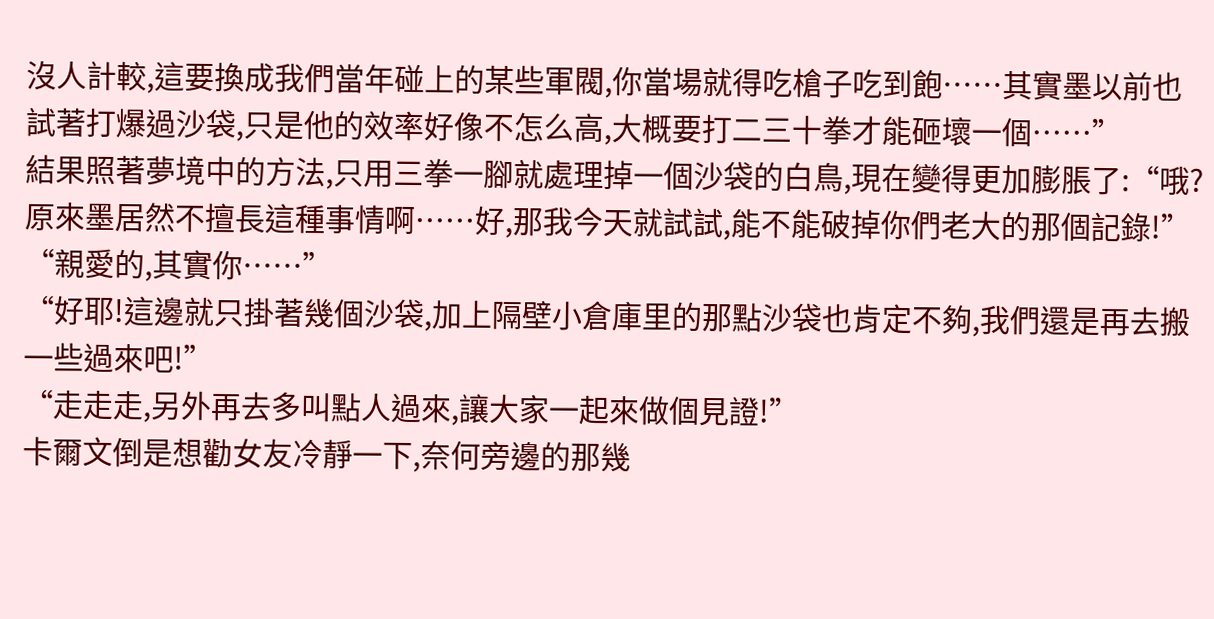沒人計較,這要換成我們當年碰上的某些軍閥,你當場就得吃槍子吃到飽……其實墨以前也試著打爆過沙袋,只是他的效率好像不怎么高,大概要打二三十拳才能砸壞一個……”
結果照著夢境中的方法,只用三拳一腳就處理掉一個沙袋的白鳥,現在變得更加膨脹了:“哦?原來墨居然不擅長這種事情啊……好,那我今天就試試,能不能破掉你們老大的那個記錄!”
“親愛的,其實你……”
“好耶!這邊就只掛著幾個沙袋,加上隔壁小倉庫里的那點沙袋也肯定不夠,我們還是再去搬一些過來吧!”
“走走走,另外再去多叫點人過來,讓大家一起來做個見證!”
卡爾文倒是想勸女友冷靜一下,奈何旁邊的那幾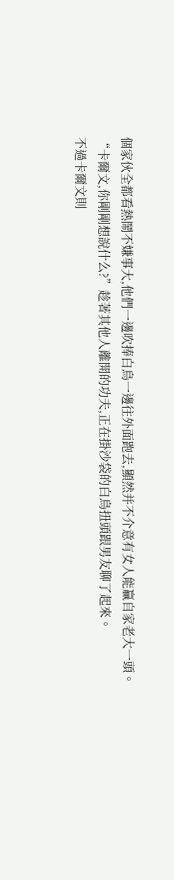個家伙全都看熱鬧不嫌事大,他們一邊吹捧白鳥一邊往外面跑去,顯然并不介意有女人能贏自家老大一頭。
“卡爾文,你剛剛想說什么?”趁著其他人離開的功夫,正在掛沙袋的白鳥扭頭跟男友聊了起來。
不過卡爾文則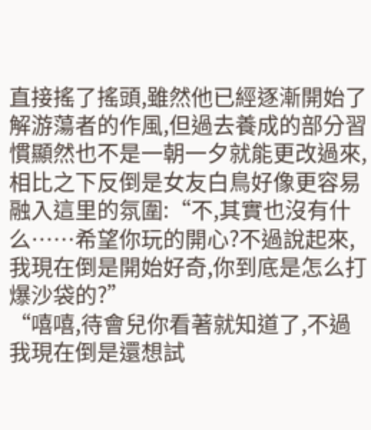直接搖了搖頭,雖然他已經逐漸開始了解游蕩者的作風,但過去養成的部分習慣顯然也不是一朝一夕就能更改過來,相比之下反倒是女友白鳥好像更容易融入這里的氛圍:“不,其實也沒有什么……希望你玩的開心?不過說起來,我現在倒是開始好奇,你到底是怎么打爆沙袋的?”
“嘻嘻,待會兒你看著就知道了,不過我現在倒是還想試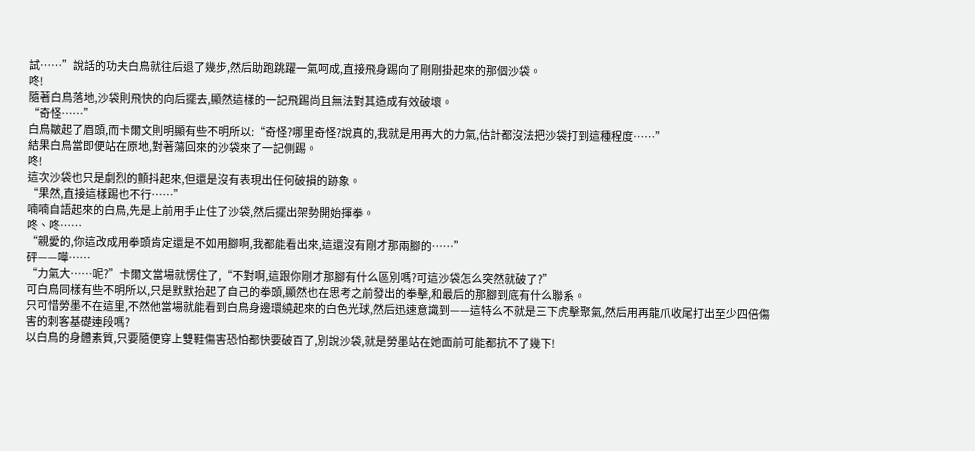試……”說話的功夫白鳥就往后退了幾步,然后助跑跳躍一氣呵成,直接飛身踢向了剛剛掛起來的那個沙袋。
咚!
隨著白鳥落地,沙袋則飛快的向后擺去,顯然這樣的一記飛踢尚且無法對其造成有效破壞。
“奇怪……”
白鳥皺起了眉頭,而卡爾文則明顯有些不明所以:“奇怪?哪里奇怪?說真的,我就是用再大的力氣,估計都沒法把沙袋打到這種程度……”
結果白鳥當即便站在原地,對著蕩回來的沙袋來了一記側踢。
咚!
這次沙袋也只是劇烈的顫抖起來,但還是沒有表現出任何破損的跡象。
“果然,直接這樣踢也不行……”
喃喃自語起來的白鳥,先是上前用手止住了沙袋,然后擺出架勢開始揮拳。
咚、咚……
“親愛的,你這改成用拳頭肯定還是不如用腳啊,我都能看出來,這還沒有剛才那兩腳的……”
砰——嘩……
“力氣大……呢?”卡爾文當場就愣住了,“不對啊,這跟你剛才那腳有什么區別嗎?可這沙袋怎么突然就破了?”
可白鳥同樣有些不明所以,只是默默抬起了自己的拳頭,顯然也在思考之前發出的拳擊,和最后的那腳到底有什么聯系。
只可惜勞墨不在這里,不然他當場就能看到白鳥身邊環繞起來的白色光球,然后迅速意識到——這特么不就是三下虎擊聚氣,然后用再龍爪收尾打出至少四倍傷害的刺客基礎連段嗎?
以白鳥的身體素質,只要隨便穿上雙鞋傷害恐怕都快要破百了,別說沙袋,就是勞墨站在她面前可能都抗不了幾下!